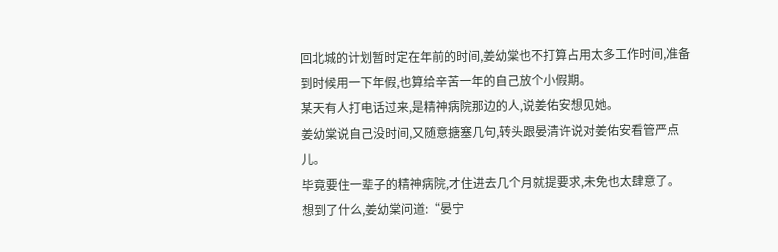回北城的计划暂时定在年前的时间,姜幼棠也不打算占用太多工作时间,准备到时候用一下年假,也算给辛苦一年的自己放个小假期。
某天有人打电话过来,是精神病院那边的人,说姜佑安想见她。
姜幼棠说自己没时间,又随意搪塞几句,转头跟晏清许说对姜佑安看管严点儿。
毕竟要住一辈子的精神病院,才住进去几个月就提要求,未免也太肆意了。
想到了什么,姜幼棠问道:“晏宁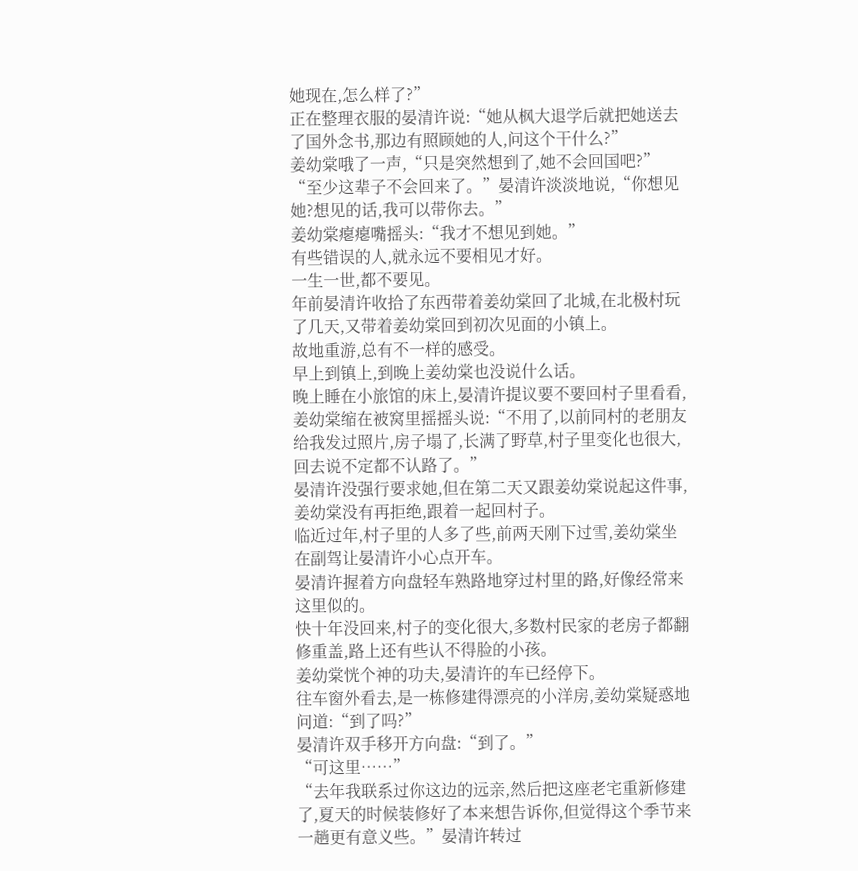她现在,怎么样了?”
正在整理衣服的晏清许说:“她从枫大退学后就把她送去了国外念书,那边有照顾她的人,问这个干什么?”
姜幼棠哦了一声,“只是突然想到了,她不会回国吧?”
“至少这辈子不会回来了。”晏清许淡淡地说,“你想见她?想见的话,我可以带你去。”
姜幼棠瘪瘪嘴摇头:“我才不想见到她。”
有些错误的人,就永远不要相见才好。
一生一世,都不要见。
年前晏清许收拾了东西带着姜幼棠回了北城,在北极村玩了几天,又带着姜幼棠回到初次见面的小镇上。
故地重游,总有不一样的感受。
早上到镇上,到晚上姜幼棠也没说什么话。
晚上睡在小旅馆的床上,晏清许提议要不要回村子里看看,姜幼棠缩在被窝里摇摇头说:“不用了,以前同村的老朋友给我发过照片,房子塌了,长满了野草,村子里变化也很大,回去说不定都不认路了。”
晏清许没强行要求她,但在第二天又跟姜幼棠说起这件事,姜幼棠没有再拒绝,跟着一起回村子。
临近过年,村子里的人多了些,前两天刚下过雪,姜幼棠坐在副驾让晏清许小心点开车。
晏清许握着方向盘轻车熟路地穿过村里的路,好像经常来这里似的。
快十年没回来,村子的变化很大,多数村民家的老房子都翻修重盖,路上还有些认不得脸的小孩。
姜幼棠恍个神的功夫,晏清许的车已经停下。
往车窗外看去,是一栋修建得漂亮的小洋房,姜幼棠疑惑地问道:“到了吗?”
晏清许双手移开方向盘:“到了。”
“可这里……”
“去年我联系过你这边的远亲,然后把这座老宅重新修建了,夏天的时候装修好了本来想告诉你,但觉得这个季节来一趟更有意义些。”晏清许转过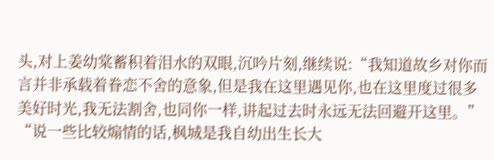头,对上姜幼棠蓄积着泪水的双眼,沉吟片刻,继续说:“我知道故乡对你而言并非承载着眷恋不舍的意象,但是我在这里遇见你,也在这里度过很多美好时光,我无法割舍,也同你一样,讲起过去时永远无法回避开这里。”
“说一些比较煽情的话,枫城是我自幼出生长大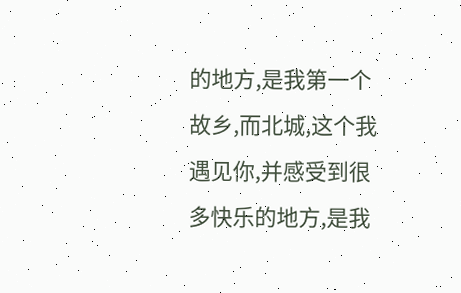的地方,是我第一个故乡,而北城,这个我遇见你,并感受到很多快乐的地方,是我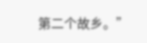第二个故乡。”